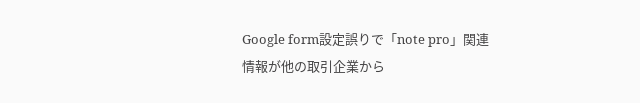Google form設定誤りで「note pro」関連情報が他の取引企業から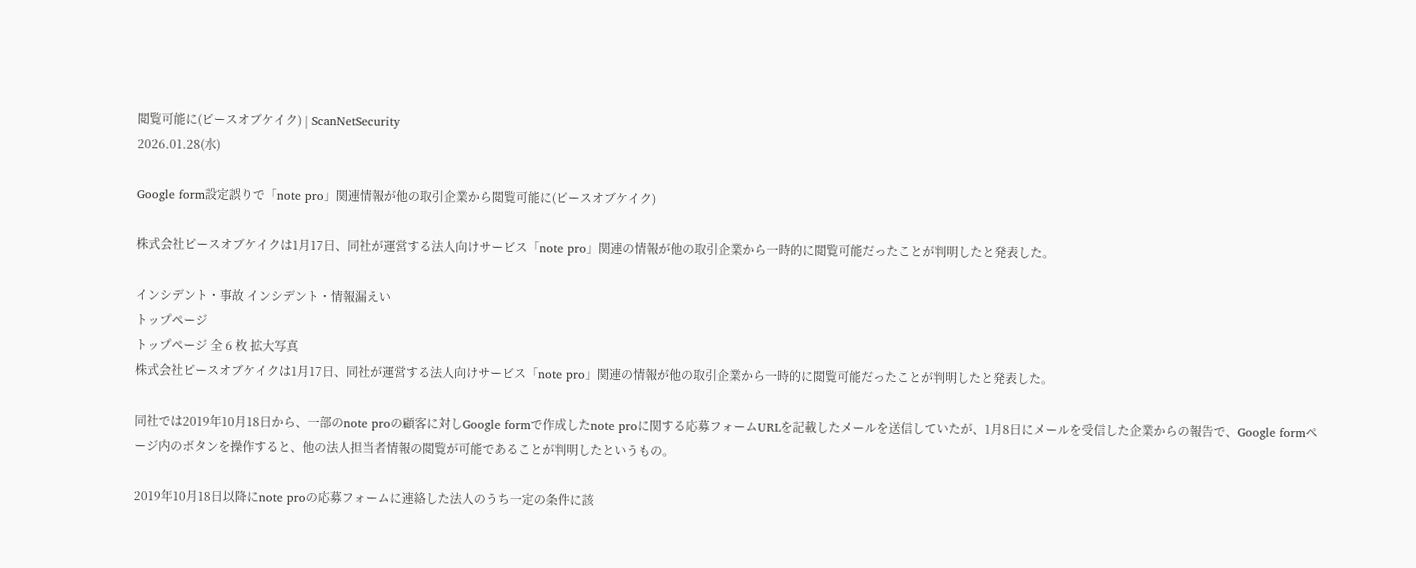閲覧可能に(ピースオブケイク) | ScanNetSecurity
2026.01.28(水)

Google form設定誤りで「note pro」関連情報が他の取引企業から閲覧可能に(ピースオブケイク)

株式会社ピースオブケイクは1月17日、同社が運営する法人向けサービス「note pro」関連の情報が他の取引企業から一時的に閲覧可能だったことが判明したと発表した。

インシデント・事故 インシデント・情報漏えい
トップページ
トップページ 全 6 枚 拡大写真
株式会社ピースオブケイクは1月17日、同社が運営する法人向けサービス「note pro」関連の情報が他の取引企業から一時的に閲覧可能だったことが判明したと発表した。

同社では2019年10月18日から、一部のnote proの顧客に対しGoogle formで作成したnote proに関する応募フォームURLを記載したメールを送信していたが、1月8日にメールを受信した企業からの報告で、Google formページ内のボタンを操作すると、他の法人担当者情報の閲覧が可能であることが判明したというもの。

2019年10月18日以降にnote proの応募フォームに連絡した法人のうち一定の条件に該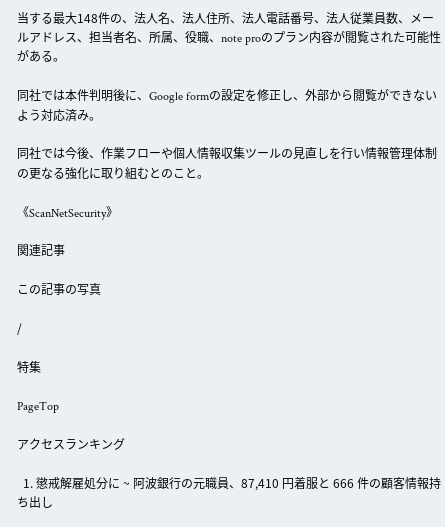当する最大148件の、法人名、法人住所、法人電話番号、法人従業員数、メールアドレス、担当者名、所属、役職、note proのプラン内容が閲覧された可能性がある。

同社では本件判明後に、Google formの設定を修正し、外部から閲覧ができないよう対応済み。

同社では今後、作業フローや個人情報収集ツールの見直しを行い情報管理体制の更なる強化に取り組むとのこと。

《ScanNetSecurity》

関連記事

この記事の写真

/

特集

PageTop

アクセスランキング

  1. 懲戒解雇処分に ~ 阿波銀行の元職員、87,410 円着服と 666 件の顧客情報持ち出し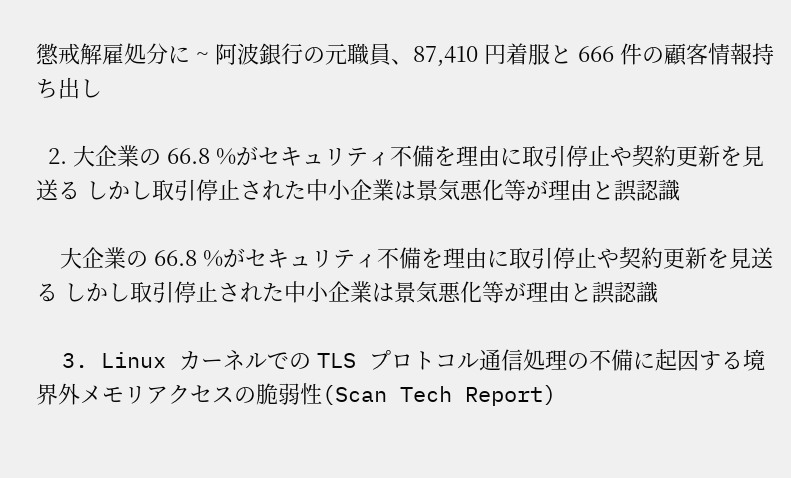懲戒解雇処分に ~ 阿波銀行の元職員、87,410 円着服と 666 件の顧客情報持ち出し

  2. 大企業の 66.8 %がセキュリティ不備を理由に取引停止や契約更新を見送る しかし取引停止された中小企業は景気悪化等が理由と誤認識

    大企業の 66.8 %がセキュリティ不備を理由に取引停止や契約更新を見送る しかし取引停止された中小企業は景気悪化等が理由と誤認識

  3. Linux カーネルでの TLS プロトコル通信処理の不備に起因する境界外メモリアクセスの脆弱性(Scan Tech Report)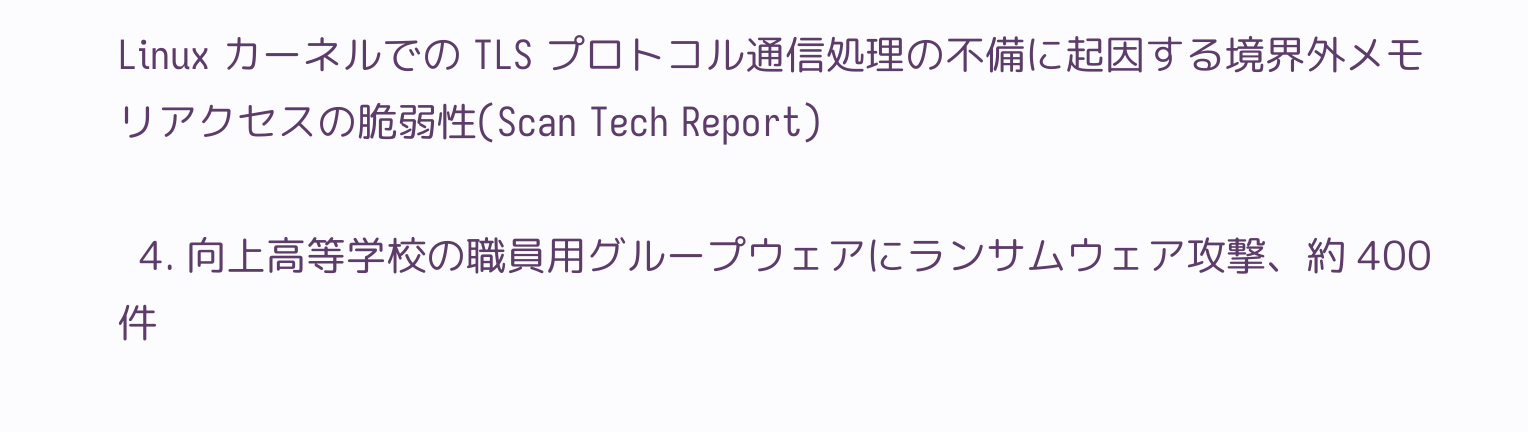Linux カーネルでの TLS プロトコル通信処理の不備に起因する境界外メモリアクセスの脆弱性(Scan Tech Report)

  4. 向上高等学校の職員用グループウェアにランサムウェア攻撃、約 400 件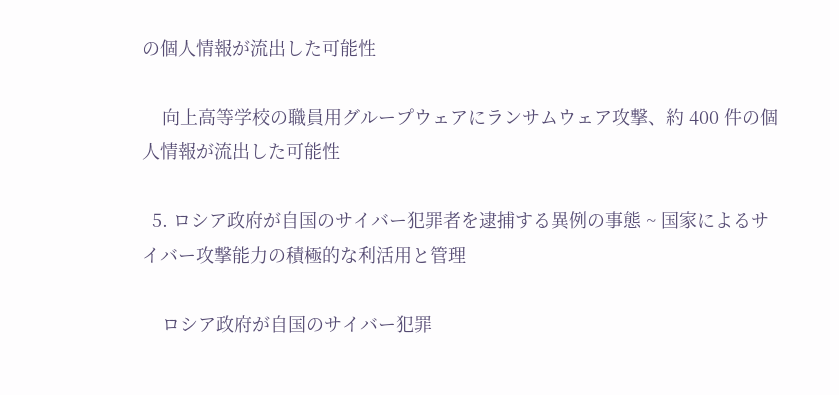の個人情報が流出した可能性

    向上高等学校の職員用グループウェアにランサムウェア攻撃、約 400 件の個人情報が流出した可能性

  5. ロシア政府が自国のサイバー犯罪者を逮捕する異例の事態 ~ 国家によるサイバー攻撃能力の積極的な利活用と管理

    ロシア政府が自国のサイバー犯罪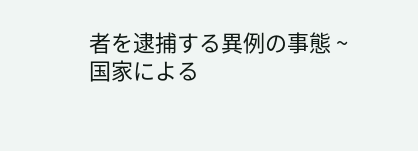者を逮捕する異例の事態 ~ 国家による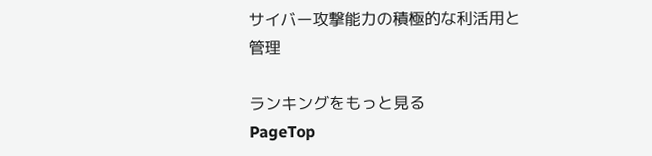サイバー攻撃能力の積極的な利活用と管理

ランキングをもっと見る
PageTop